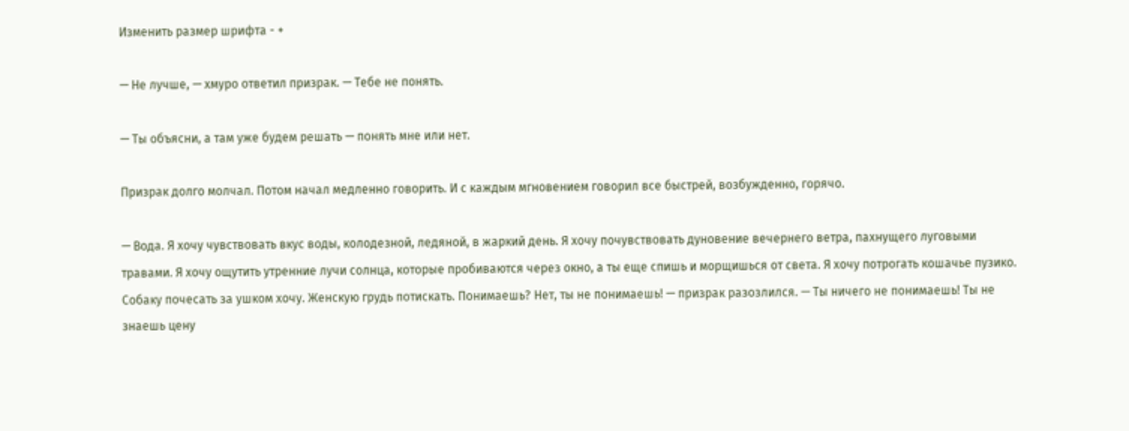Изменить размер шрифта - +

— Не лучше, — хмуро ответил призрак. — Тебе не понять.

— Ты объясни, а там уже будем решать — понять мне или нет.

Призрак долго молчал. Потом начал медленно говорить. И с каждым мгновением говорил все быстрей, возбужденно, горячо.

— Вода. Я хочу чувствовать вкус воды, колодезной, ледяной, в жаркий день. Я хочу почувствовать дуновение вечернего ветра, пахнущего луговыми травами. Я хочу ощутить утренние лучи солнца, которые пробиваются через окно, а ты еще спишь и морщишься от света. Я хочу потрогать кошачье пузико. Собаку почесать за ушком хочу. Женскую грудь потискать. Понимаешь? Нет, ты не понимаешь! — призрак разозлился. — Ты ничего не понимаешь! Ты не знаешь цену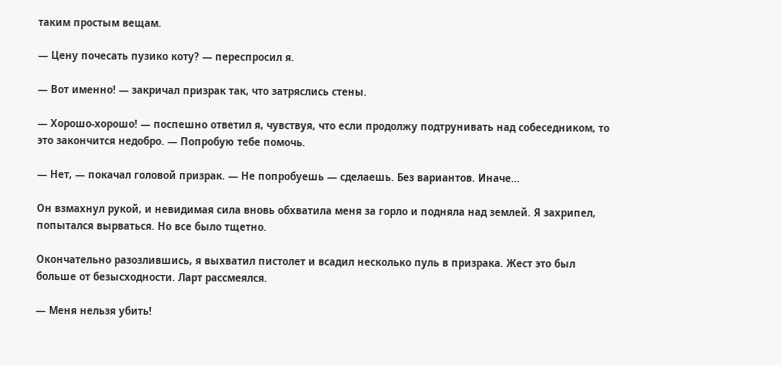таким простым вещам.

— Цену почесать пузико коту? — переспросил я.

— Вот именно! — закричал призрак так, что затряслись стены.

— Хорошо-хорошо! — поспешно ответил я, чувствуя, что если продолжу подтрунивать над собеседником, то это закончится недобро. — Попробую тебе помочь.

— Нет, — покачал головой призрак. — Не попробуешь — сделаешь. Без вариантов. Иначе…

Он взмахнул рукой, и невидимая сила вновь обхватила меня за горло и подняла над землей. Я захрипел, попытался вырваться. Но все было тщетно.

Окончательно разозлившись, я выхватил пистолет и всадил несколько пуль в призрака. Жест это был больше от безысходности. Ларт рассмеялся.

— Меня нельзя убить!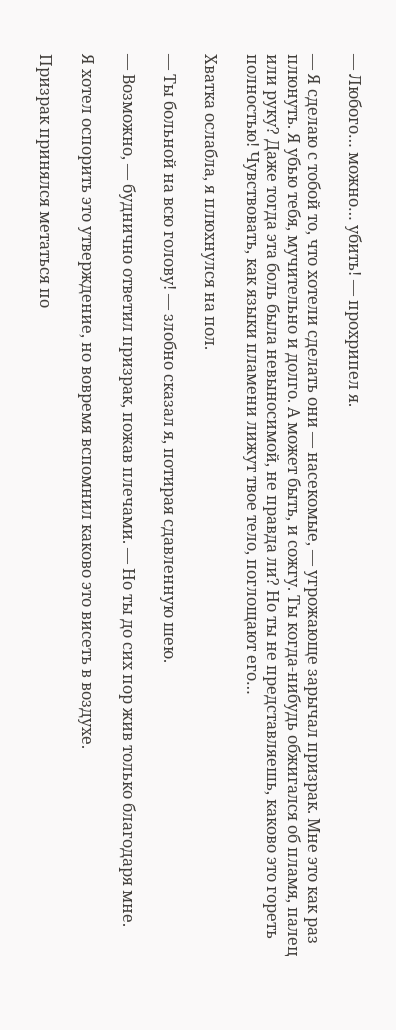— Любого… можно… убить! — прохрипел я.

— Я сделаю с тобой то, что хотели сделать они — насекомые, — угрожающе зарычал призрак. Мне это как раз плюнуть. Я убью тебя, мучительно и долго. А может быть, и сожгу. Ты когда-нибудь обжигался об пламя, палец или руку? Даже тогда эта боль была невыносимой, не правда ли? Но ты не представляешь, каково это гореть полностью! Чувствовать, как языки пламени лижут твое тело, поглощают его…

Хватка ослабла, я плюхнулся на пол.

— Ты больной на всю голову! — злобно сказал я, потирая сдавленную шею.

— Возможно, — буднично ответил призрак, пожав плечами. — Но ты до сих пор жив только благодаря мне.

Я хотел оспорить это утверждение, но вовремя вспомнил каково это висеть в воздухе.

Призрак принялся метаться по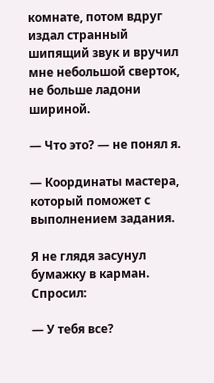комнате, потом вдруг издал странный шипящий звук и вручил мне небольшой сверток, не больше ладони шириной.

— Что это? — не понял я.

— Координаты мастера, который поможет с выполнением задания.

Я не глядя засунул бумажку в карман. Спросил:

— У тебя все?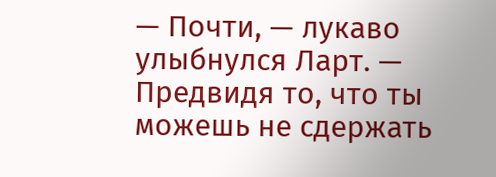— Почти, — лукаво улыбнулся Ларт. — Предвидя то, что ты можешь не сдержать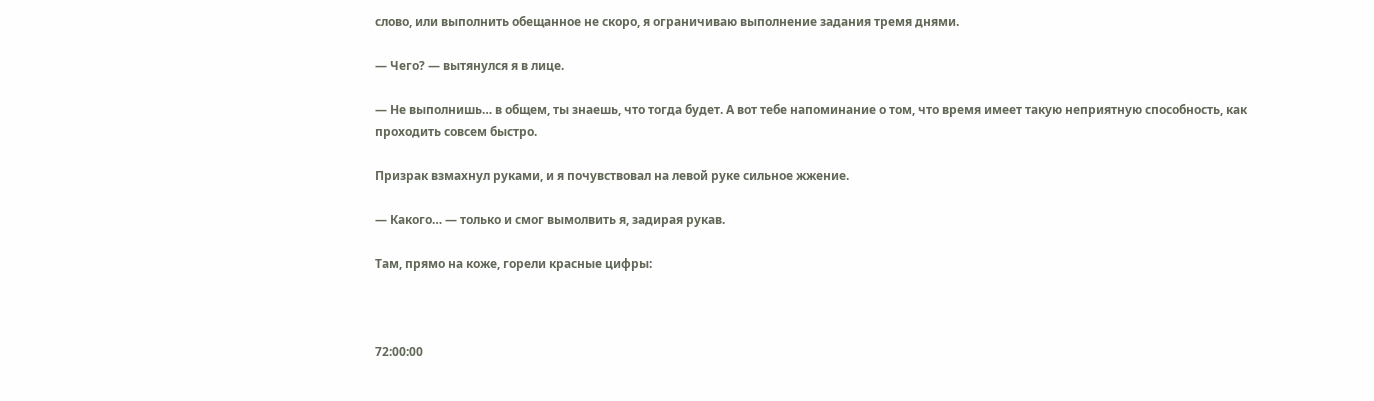слово, или выполнить обещанное не скоро, я ограничиваю выполнение задания тремя днями.

— Чего? — вытянулся я в лице.

— Не выполнишь… в общем, ты знаешь, что тогда будет. А вот тебе напоминание о том, что время имеет такую неприятную способность, как проходить совсем быстро.

Призрак взмахнул руками, и я почувствовал на левой руке сильное жжение.

— Какого… — только и смог вымолвить я, задирая рукав.

Там, прямо на коже, горели красные цифры:



72:00:00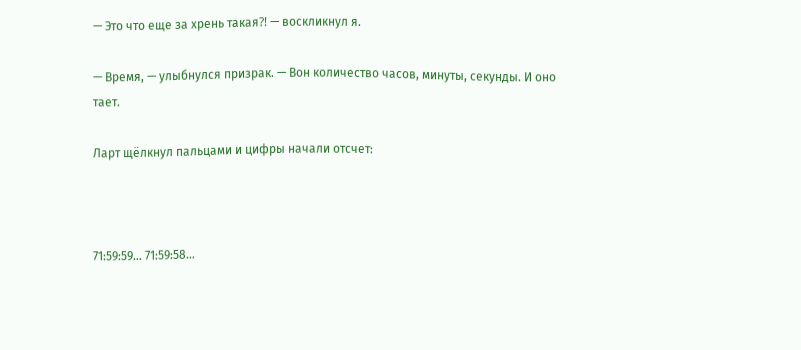— Это что еще за хрень такая⁈ — воскликнул я.

— Время, — улыбнулся призрак. — Вон количество часов, минуты, секунды. И оно тает.

Ларт щёлкнул пальцами и цифры начали отсчет:



71:59:59… 71:59:58…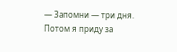— Запомни — три дня. Потом я приду за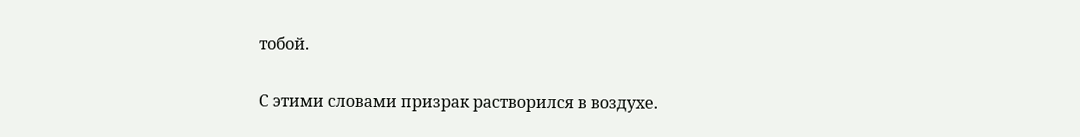тобой.

С этими словами призрак растворился в воздухе.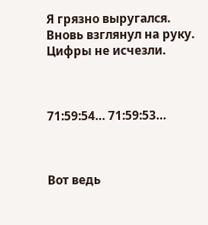Я грязно выругался. Вновь взглянул на руку. Цифры не исчезли.



71:59:54… 71:59:53…



Вот ведь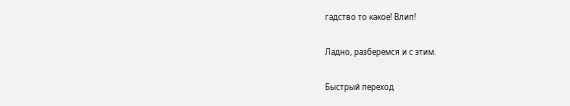гадство то какое! Влип!

Ладно, разберемся и с этим.

Быстрый переход